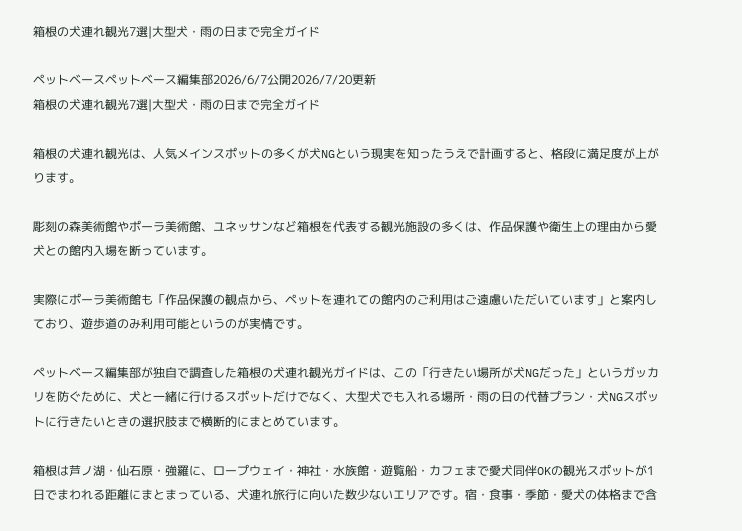箱根の犬連れ観光7選|大型犬・雨の日まで完全ガイド

ペットベースペットベース編集部2026/6/7公開2026/7/20更新
箱根の犬連れ観光7選|大型犬・雨の日まで完全ガイド

箱根の犬連れ観光は、人気メインスポットの多くが犬NGという現実を知ったうえで計画すると、格段に満足度が上がります。

彫刻の森美術館やポーラ美術館、ユネッサンなど箱根を代表する観光施設の多くは、作品保護や衛生上の理由から愛犬との館内入場を断っています。

実際にポーラ美術館も「作品保護の観点から、ペットを連れての館内のご利用はご遠慮いただいています」と案内しており、遊歩道のみ利用可能というのが実情です。

ペットベース編集部が独自で調査した箱根の犬連れ観光ガイドは、この「行きたい場所が犬NGだった」というガッカリを防ぐために、犬と一緒に行けるスポットだけでなく、大型犬でも入れる場所・雨の日の代替プラン・犬NGスポットに行きたいときの選択肢まで横断的にまとめています。

箱根は芦ノ湖・仙石原・強羅に、ロープウェイ・神社・水族館・遊覧船・カフェまで愛犬同伴OKの観光スポットが1日でまわれる距離にまとまっている、犬連れ旅行に向いた数少ないエリアです。宿・食事・季節・愛犬の体格まで含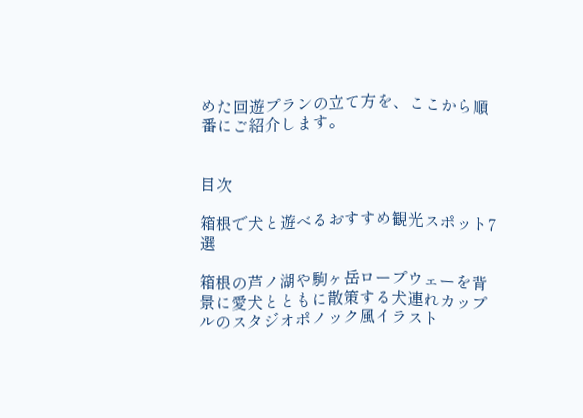めた回遊プランの立て方を、ここから順番にご紹介します。


目次

箱根で犬と遊べるおすすめ観光スポット7選

箱根の芦ノ湖や駒ヶ岳ロープウェーを背景に愛犬とともに散策する犬連れカップルのスタジオポノック風イラスト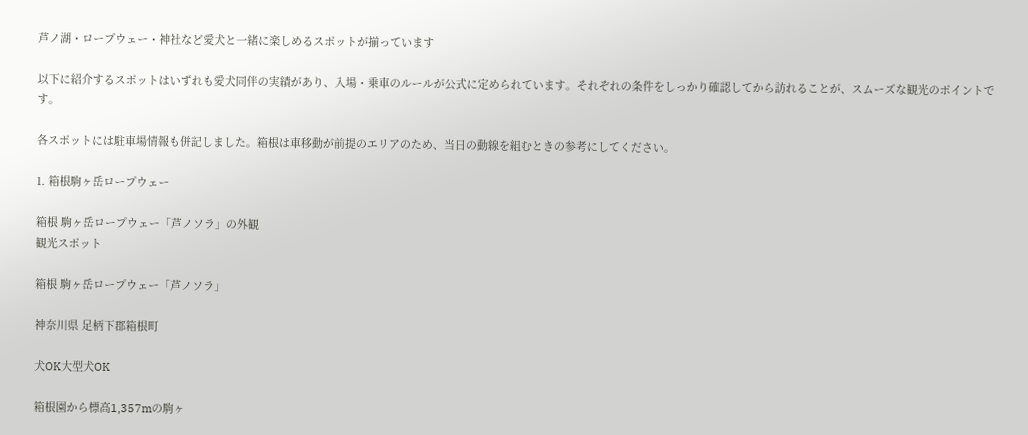芦ノ湖・ロープウェー・神社など愛犬と一緒に楽しめるスポットが揃っています

以下に紹介するスポットはいずれも愛犬同伴の実績があり、入場・乗車のルールが公式に定められています。それぞれの条件をしっかり確認してから訪れることが、スムーズな観光のポイントです。

各スポットには駐車場情報も併記しました。箱根は車移動が前提のエリアのため、当日の動線を組むときの参考にしてください。

1. 箱根駒ヶ岳ロープウェー

箱根 駒ヶ岳ロープウェー「芦ノソラ」の外観
観光スポット

箱根 駒ヶ岳ロープウェー「芦ノソラ」

神奈川県 足柄下郡箱根町

犬OK大型犬OK

箱根園から標高1,357mの駒ヶ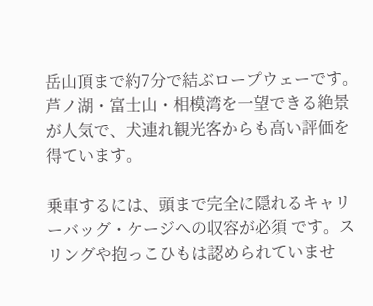岳山頂まで約7分で結ぶロープウェーです。芦ノ湖・富士山・相模湾を一望できる絶景が人気で、犬連れ観光客からも高い評価を得ています。

乗車するには、頭まで完全に隠れるキャリーバッグ・ケージへの収容が必須 です。スリングや抱っこひもは認められていませ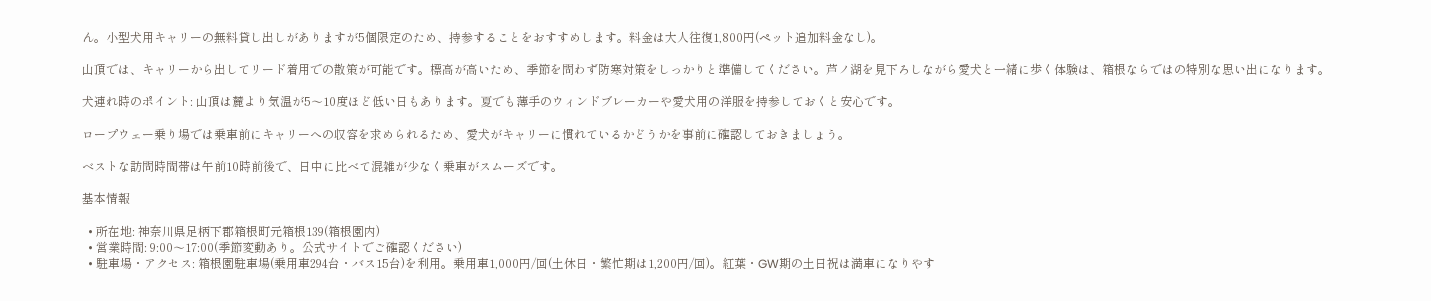ん。小型犬用キャリーの無料貸し出しがありますが5個限定のため、持参することをおすすめします。料金は大人往復1,800円(ペット追加料金なし)。

山頂では、キャリーから出してリード着用での散策が可能です。標高が高いため、季節を問わず防寒対策をしっかりと準備してください。芦ノ湖を見下ろしながら愛犬と一緒に歩く体験は、箱根ならではの特別な思い出になります。

犬連れ時のポイント: 山頂は麓より気温が5〜10度ほど低い日もあります。夏でも薄手のウィンドブレーカーや愛犬用の洋服を持参しておくと安心です。

ロープウェー乗り場では乗車前にキャリーへの収容を求められるため、愛犬がキャリーに慣れているかどうかを事前に確認しておきましょう。

ベストな訪問時間帯は午前10時前後で、日中に比べて混雑が少なく乗車がスムーズです。

基本情報

  • 所在地: 神奈川県足柄下郡箱根町元箱根139(箱根園内)
  • 営業時間: 9:00〜17:00(季節変動あり。公式サイトでご確認ください)
  • 駐車場・アクセス: 箱根園駐車場(乗用車294台・バス15台)を利用。乗用車1,000円/回(土休日・繁忙期は1,200円/回)。紅葉・GW期の土日祝は満車になりやす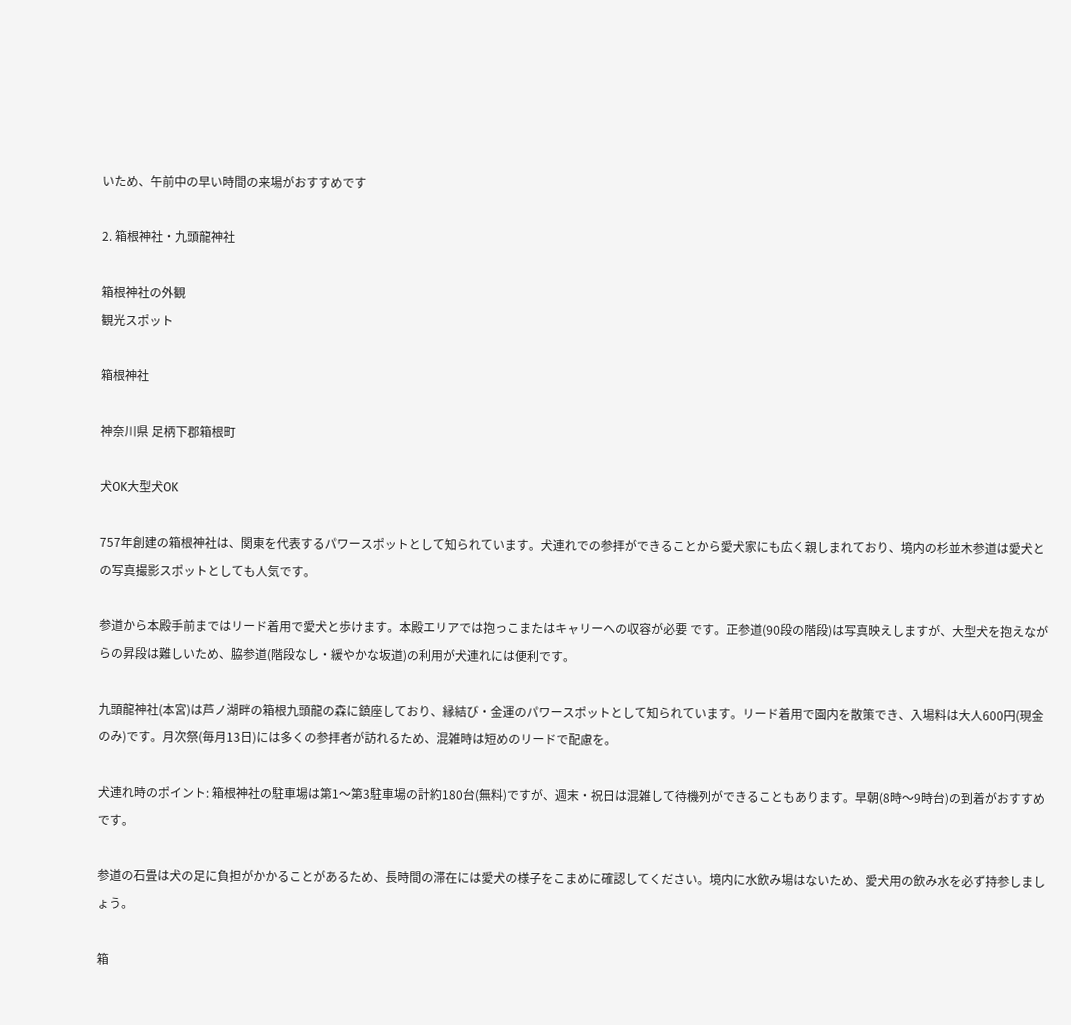いため、午前中の早い時間の来場がおすすめです

2. 箱根神社・九頭龍神社

箱根神社の外観
観光スポット

箱根神社

神奈川県 足柄下郡箱根町

犬OK大型犬OK

757年創建の箱根神社は、関東を代表するパワースポットとして知られています。犬連れでの参拝ができることから愛犬家にも広く親しまれており、境内の杉並木参道は愛犬との写真撮影スポットとしても人気です。

参道から本殿手前まではリード着用で愛犬と歩けます。本殿エリアでは抱っこまたはキャリーへの収容が必要 です。正参道(90段の階段)は写真映えしますが、大型犬を抱えながらの昇段は難しいため、脇参道(階段なし・緩やかな坂道)の利用が犬連れには便利です。

九頭龍神社(本宮)は芦ノ湖畔の箱根九頭龍の森に鎮座しており、縁結び・金運のパワースポットとして知られています。リード着用で園内を散策でき、入場料は大人600円(現金のみ)です。月次祭(毎月13日)には多くの参拝者が訪れるため、混雑時は短めのリードで配慮を。

犬連れ時のポイント: 箱根神社の駐車場は第1〜第3駐車場の計約180台(無料)ですが、週末・祝日は混雑して待機列ができることもあります。早朝(8時〜9時台)の到着がおすすめです。

参道の石畳は犬の足に負担がかかることがあるため、長時間の滞在には愛犬の様子をこまめに確認してください。境内に水飲み場はないため、愛犬用の飲み水を必ず持参しましょう。

箱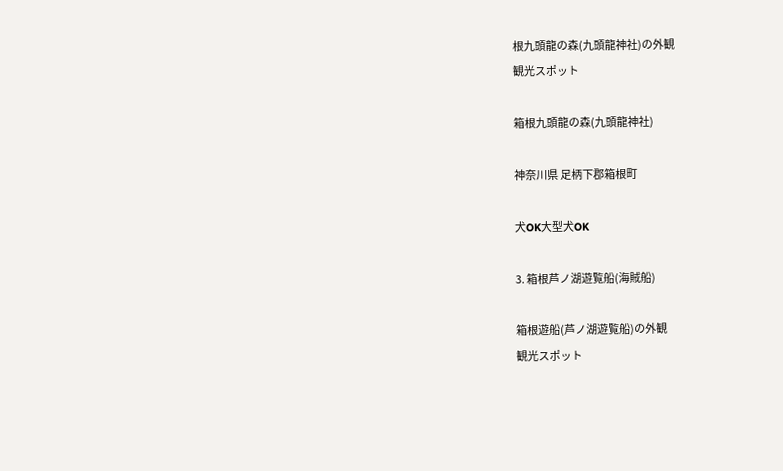根九頭龍の森(九頭龍神社)の外観
観光スポット

箱根九頭龍の森(九頭龍神社)

神奈川県 足柄下郡箱根町

犬OK大型犬OK

3. 箱根芦ノ湖遊覧船(海賊船)

箱根遊船(芦ノ湖遊覧船)の外観
観光スポット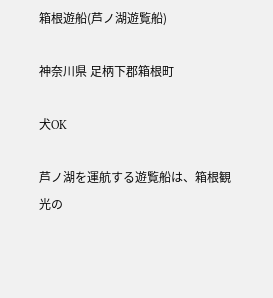箱根遊船(芦ノ湖遊覧船)

神奈川県 足柄下郡箱根町

犬OK

芦ノ湖を運航する遊覧船は、箱根観光の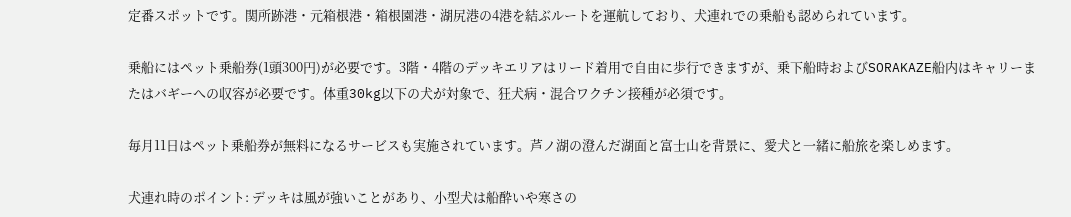定番スポットです。関所跡港・元箱根港・箱根園港・湖尻港の4港を結ぶルートを運航しており、犬連れでの乗船も認められています。

乗船にはペット乗船券(1頭300円)が必要です。3階・4階のデッキエリアはリード着用で自由に歩行できますが、乗下船時およびSORAKAZE船内はキャリーまたはバギーへの収容が必要です。体重30kg以下の犬が対象で、狂犬病・混合ワクチン接種が必須です。

毎月11日はペット乗船券が無料になるサービスも実施されています。芦ノ湖の澄んだ湖面と富士山を背景に、愛犬と一緒に船旅を楽しめます。

犬連れ時のポイント: デッキは風が強いことがあり、小型犬は船酔いや寒さの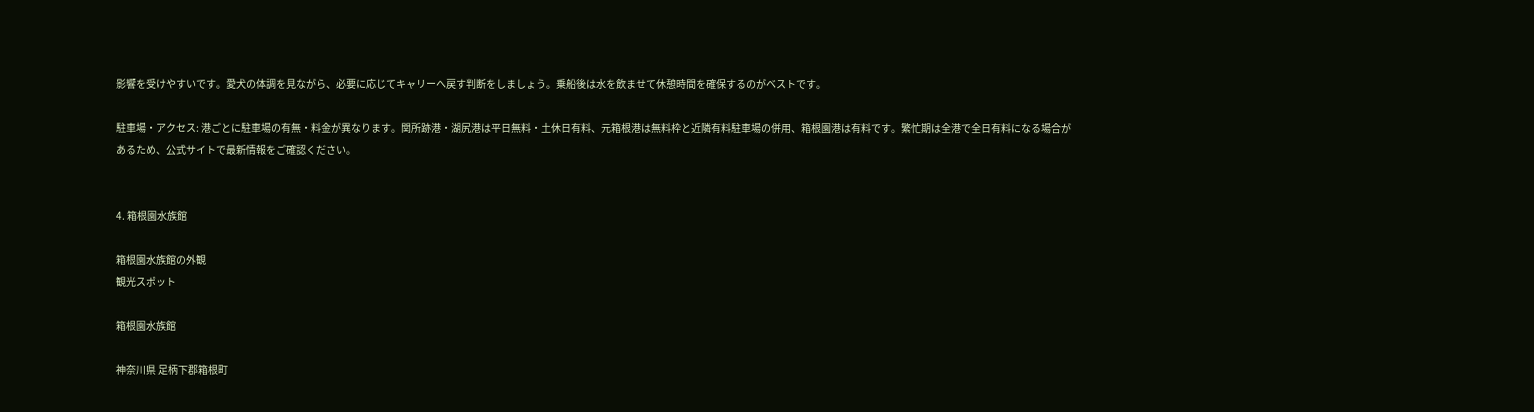影響を受けやすいです。愛犬の体調を見ながら、必要に応じてキャリーへ戻す判断をしましょう。乗船後は水を飲ませて休憩時間を確保するのがベストです。

駐車場・アクセス: 港ごとに駐車場の有無・料金が異なります。関所跡港・湖尻港は平日無料・土休日有料、元箱根港は無料枠と近隣有料駐車場の併用、箱根園港は有料です。繁忙期は全港で全日有料になる場合があるため、公式サイトで最新情報をご確認ください。


4. 箱根園水族館

箱根園水族館の外観
観光スポット

箱根園水族館

神奈川県 足柄下郡箱根町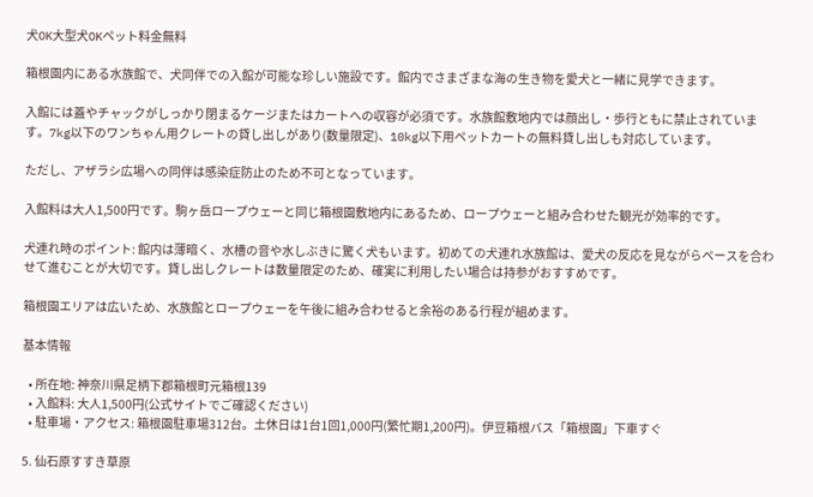犬OK大型犬OKペット料金無料

箱根園内にある水族館で、犬同伴での入館が可能な珍しい施設です。館内でさまざまな海の生き物を愛犬と一緒に見学できます。

入館には蓋やチャックがしっかり閉まるケージまたはカートへの収容が必須です。水族館敷地内では顔出し・歩行ともに禁止されています。7kg以下のワンちゃん用クレートの貸し出しがあり(数量限定)、10kg以下用ペットカートの無料貸し出しも対応しています。

ただし、アザラシ広場への同伴は感染症防止のため不可となっています。

入館料は大人1,500円です。駒ヶ岳ロープウェーと同じ箱根園敷地内にあるため、ロープウェーと組み合わせた観光が効率的です。

犬連れ時のポイント: 館内は薄暗く、水槽の音や水しぶきに驚く犬もいます。初めての犬連れ水族館は、愛犬の反応を見ながらペースを合わせて進むことが大切です。貸し出しクレートは数量限定のため、確実に利用したい場合は持参がおすすめです。

箱根園エリアは広いため、水族館とロープウェーを午後に組み合わせると余裕のある行程が組めます。

基本情報

  • 所在地: 神奈川県足柄下郡箱根町元箱根139
  • 入館料: 大人1,500円(公式サイトでご確認ください)
  • 駐車場・アクセス: 箱根園駐車場312台。土休日は1台1回1,000円(繁忙期1,200円)。伊豆箱根バス「箱根園」下車すぐ

5. 仙石原すすき草原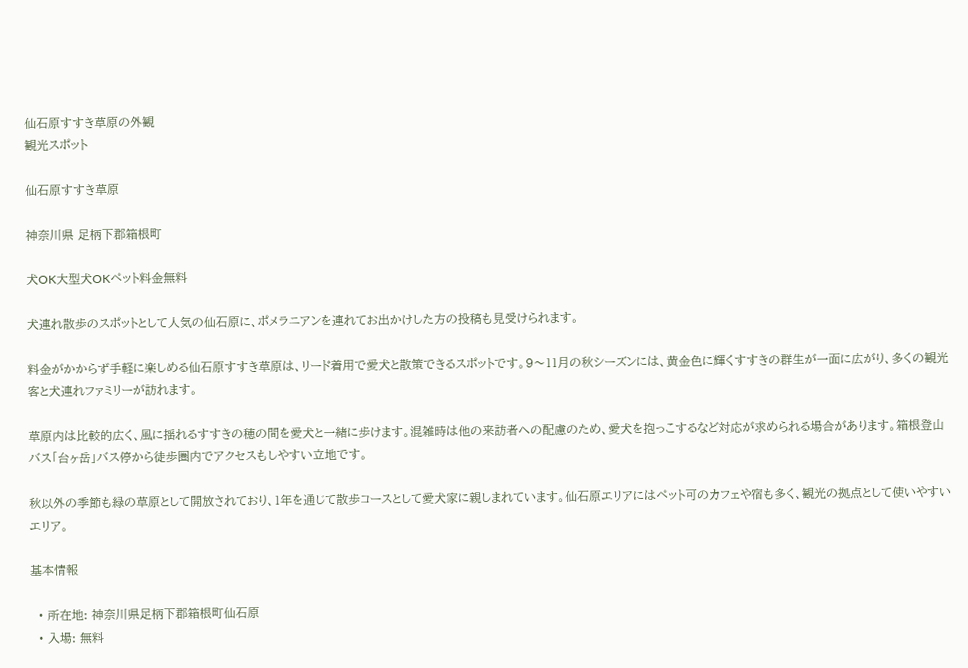仙石原すすき草原の外観
観光スポット

仙石原すすき草原

神奈川県 足柄下郡箱根町

犬OK大型犬OKペット料金無料

犬連れ散歩のスポットとして人気の仙石原に、ポメラニアンを連れてお出かけした方の投稿も見受けられます。

料金がかからず手軽に楽しめる仙石原すすき草原は、リード着用で愛犬と散策できるスポットです。9〜11月の秋シーズンには、黄金色に輝くすすきの群生が一面に広がり、多くの観光客と犬連れファミリーが訪れます。

草原内は比較的広く、風に揺れるすすきの穂の間を愛犬と一緒に歩けます。混雑時は他の来訪者への配慮のため、愛犬を抱っこするなど対応が求められる場合があります。箱根登山バス「台ヶ岳」バス停から徒歩圏内でアクセスもしやすい立地です。

秋以外の季節も緑の草原として開放されており、1年を通じて散歩コースとして愛犬家に親しまれています。仙石原エリアにはペット可のカフェや宿も多く、観光の拠点として使いやすいエリア。

基本情報

  • 所在地: 神奈川県足柄下郡箱根町仙石原
  • 入場: 無料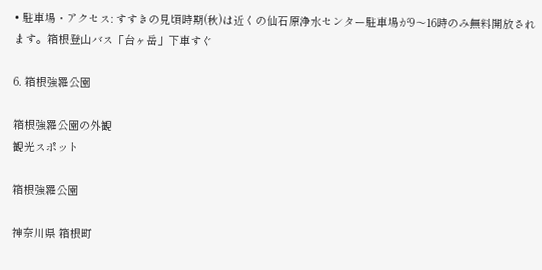• 駐車場・アクセス: すすきの見頃時期(秋)は近くの仙石原浄水センター駐車場が9〜16時のみ無料開放されます。箱根登山バス「台ヶ岳」下車すぐ

6. 箱根強羅公園

箱根強羅公園の外観
観光スポット

箱根強羅公園

神奈川県 箱根町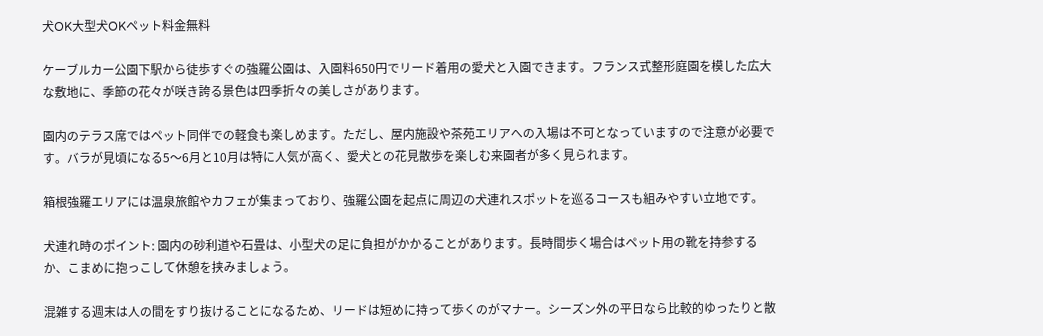犬OK大型犬OKペット料金無料

ケーブルカー公園下駅から徒歩すぐの強羅公園は、入園料650円でリード着用の愛犬と入園できます。フランス式整形庭園を模した広大な敷地に、季節の花々が咲き誇る景色は四季折々の美しさがあります。

園内のテラス席ではペット同伴での軽食も楽しめます。ただし、屋内施設や茶苑エリアへの入場は不可となっていますので注意が必要です。バラが見頃になる5〜6月と10月は特に人気が高く、愛犬との花見散歩を楽しむ来園者が多く見られます。

箱根強羅エリアには温泉旅館やカフェが集まっており、強羅公園を起点に周辺の犬連れスポットを巡るコースも組みやすい立地です。

犬連れ時のポイント: 園内の砂利道や石畳は、小型犬の足に負担がかかることがあります。長時間歩く場合はペット用の靴を持参するか、こまめに抱っこして休憩を挟みましょう。

混雑する週末は人の間をすり抜けることになるため、リードは短めに持って歩くのがマナー。シーズン外の平日なら比較的ゆったりと散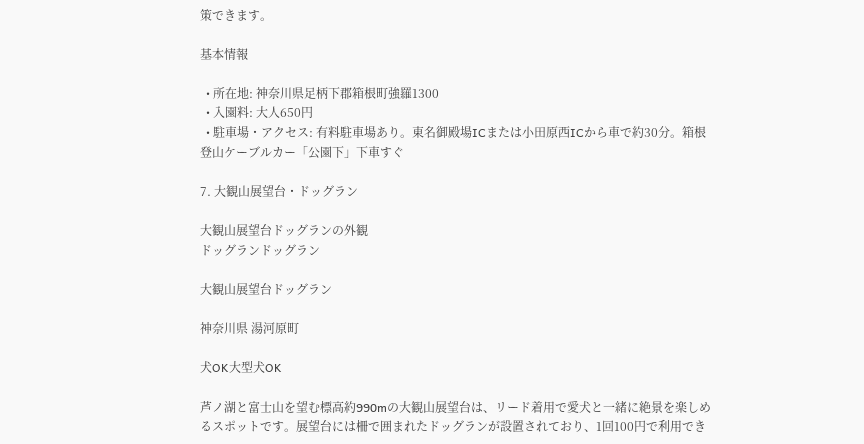策できます。

基本情報

  • 所在地: 神奈川県足柄下郡箱根町強羅1300
  • 入園料: 大人650円
  • 駐車場・アクセス: 有料駐車場あり。東名御殿場ICまたは小田原西ICから車で約30分。箱根登山ケーブルカー「公園下」下車すぐ

7. 大観山展望台・ドッグラン

大観山展望台ドッグランの外観
ドッグランドッグラン

大観山展望台ドッグラン

神奈川県 湯河原町

犬OK大型犬OK

芦ノ湖と富士山を望む標高約990mの大観山展望台は、リード着用で愛犬と一緒に絶景を楽しめるスポットです。展望台には柵で囲まれたドッグランが設置されており、1回100円で利用でき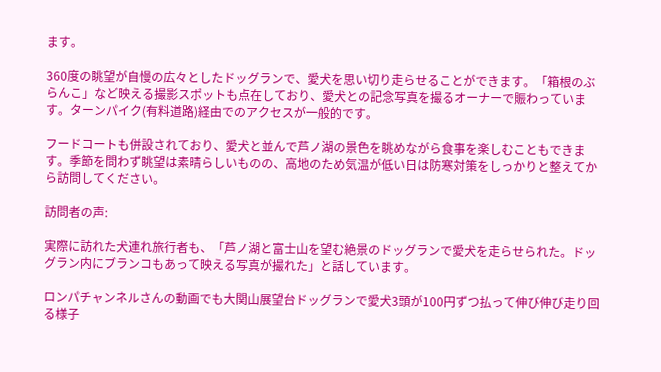ます。

360度の眺望が自慢の広々としたドッグランで、愛犬を思い切り走らせることができます。「箱根のぶらんこ」など映える撮影スポットも点在しており、愛犬との記念写真を撮るオーナーで賑わっています。ターンパイク(有料道路)経由でのアクセスが一般的です。

フードコートも併設されており、愛犬と並んで芦ノ湖の景色を眺めながら食事を楽しむこともできます。季節を問わず眺望は素晴らしいものの、高地のため気温が低い日は防寒対策をしっかりと整えてから訪問してください。

訪問者の声:

実際に訪れた犬連れ旅行者も、「芦ノ湖と富士山を望む絶景のドッグランで愛犬を走らせられた。ドッグラン内にブランコもあって映える写真が撮れた」と話しています。

ロンパチャンネルさんの動画でも大関山展望台ドッグランで愛犬3頭が100円ずつ払って伸び伸び走り回る様子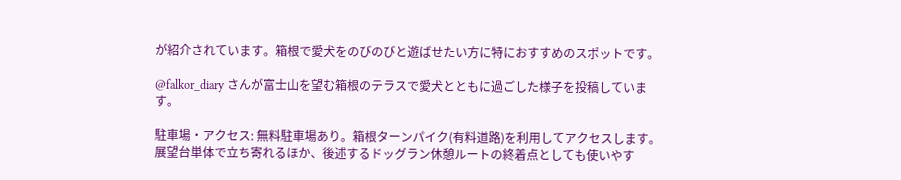が紹介されています。箱根で愛犬をのびのびと遊ばせたい方に特におすすめのスポットです。

@falkor_diary さんが富士山を望む箱根のテラスで愛犬とともに過ごした様子を投稿しています。

駐車場・アクセス: 無料駐車場あり。箱根ターンパイク(有料道路)を利用してアクセスします。展望台単体で立ち寄れるほか、後述するドッグラン休憩ルートの終着点としても使いやす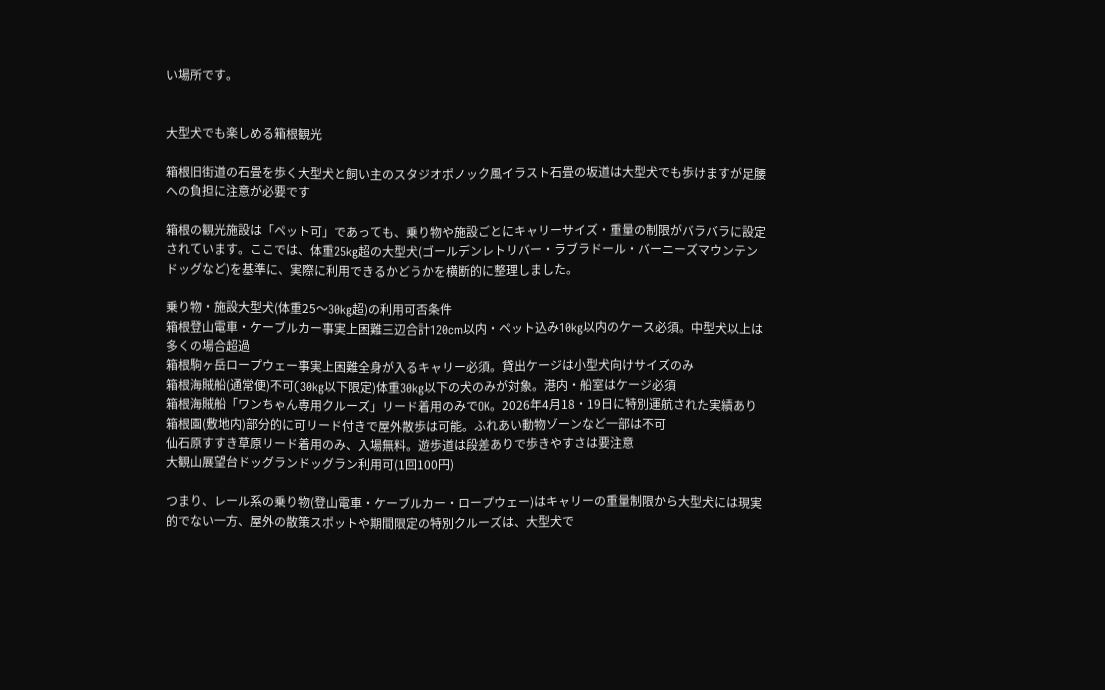い場所です。


大型犬でも楽しめる箱根観光

箱根旧街道の石畳を歩く大型犬と飼い主のスタジオポノック風イラスト石畳の坂道は大型犬でも歩けますが足腰への負担に注意が必要です

箱根の観光施設は「ペット可」であっても、乗り物や施設ごとにキャリーサイズ・重量の制限がバラバラに設定されています。ここでは、体重25kg超の大型犬(ゴールデンレトリバー・ラブラドール・バーニーズマウンテンドッグなど)を基準に、実際に利用できるかどうかを横断的に整理しました。

乗り物・施設大型犬(体重25〜30kg超)の利用可否条件
箱根登山電車・ケーブルカー事実上困難三辺合計120cm以内・ペット込み10kg以内のケース必須。中型犬以上は多くの場合超過
箱根駒ヶ岳ロープウェー事実上困難全身が入るキャリー必須。貸出ケージは小型犬向けサイズのみ
箱根海賊船(通常便)不可(30kg以下限定)体重30kg以下の犬のみが対象。港内・船室はケージ必須
箱根海賊船「ワンちゃん専用クルーズ」リード着用のみでOK。2026年4月18・19日に特別運航された実績あり
箱根園(敷地内)部分的に可リード付きで屋外散歩は可能。ふれあい動物ゾーンなど一部は不可
仙石原すすき草原リード着用のみ、入場無料。遊歩道は段差ありで歩きやすさは要注意
大観山展望台ドッグランドッグラン利用可(1回100円)

つまり、レール系の乗り物(登山電車・ケーブルカー・ロープウェー)はキャリーの重量制限から大型犬には現実的でない一方、屋外の散策スポットや期間限定の特別クルーズは、大型犬で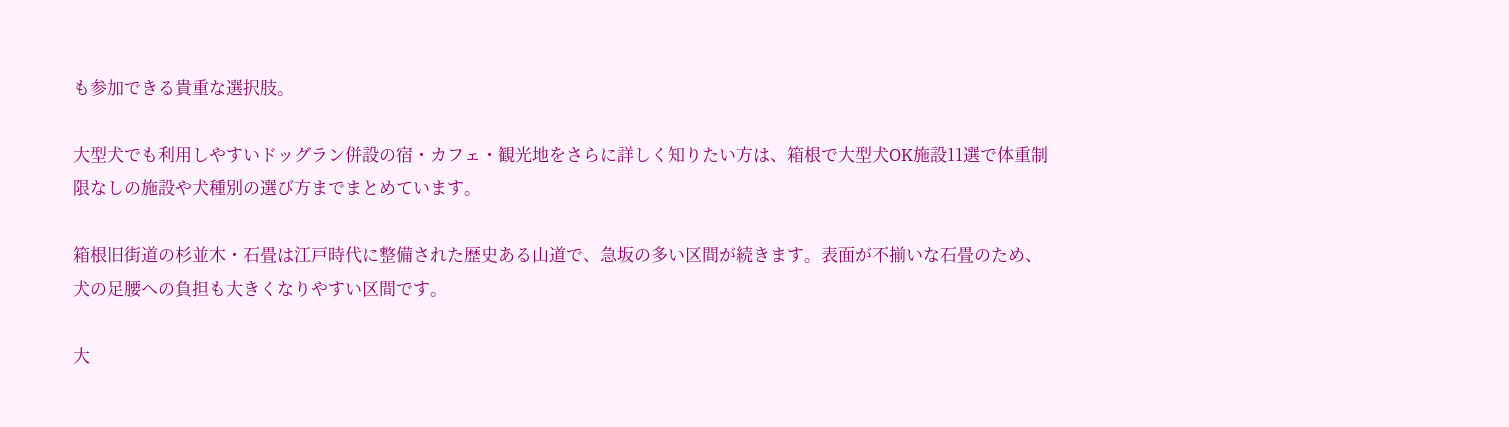も参加できる貴重な選択肢。

大型犬でも利用しやすいドッグラン併設の宿・カフェ・観光地をさらに詳しく知りたい方は、箱根で大型犬OK施設11選で体重制限なしの施設や犬種別の選び方までまとめています。

箱根旧街道の杉並木・石畳は江戸時代に整備された歴史ある山道で、急坂の多い区間が続きます。表面が不揃いな石畳のため、犬の足腰への負担も大きくなりやすい区間です。

大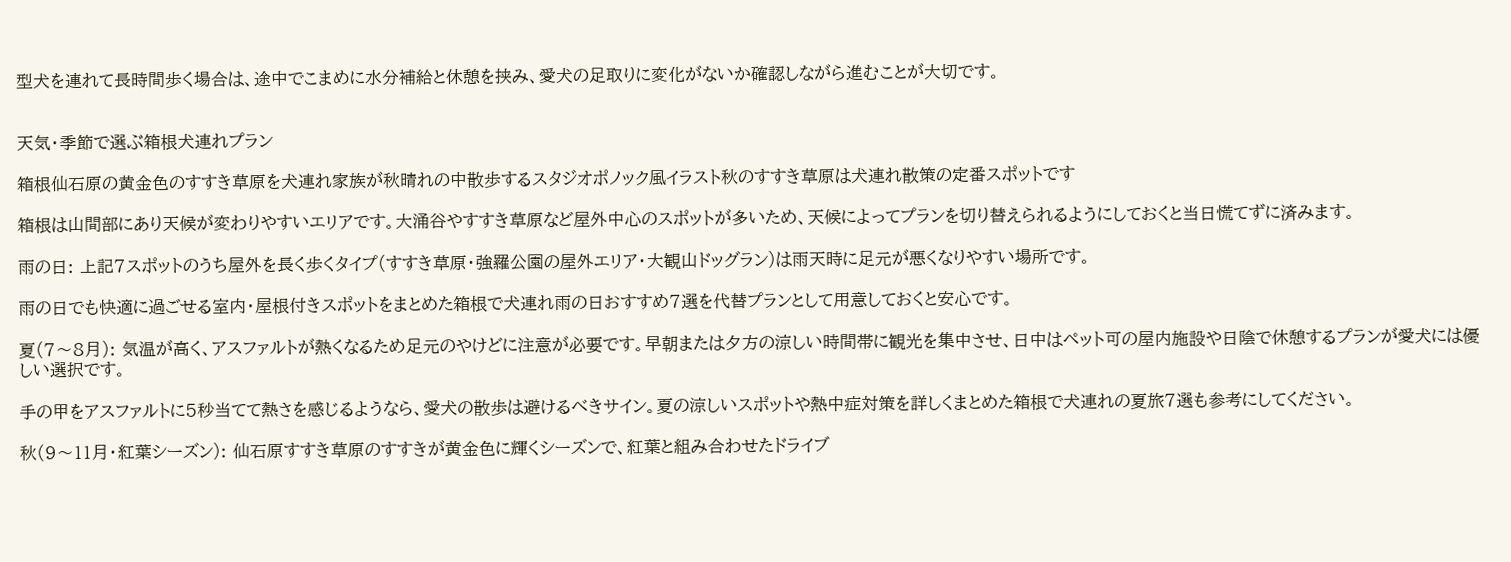型犬を連れて長時間歩く場合は、途中でこまめに水分補給と休憩を挟み、愛犬の足取りに変化がないか確認しながら進むことが大切です。


天気・季節で選ぶ箱根犬連れプラン

箱根仙石原の黄金色のすすき草原を犬連れ家族が秋晴れの中散歩するスタジオポノック風イラスト秋のすすき草原は犬連れ散策の定番スポットです

箱根は山間部にあり天候が変わりやすいエリアです。大涌谷やすすき草原など屋外中心のスポットが多いため、天候によってプランを切り替えられるようにしておくと当日慌てずに済みます。

雨の日: 上記7スポットのうち屋外を長く歩くタイプ(すすき草原・強羅公園の屋外エリア・大観山ドッグラン)は雨天時に足元が悪くなりやすい場所です。

雨の日でも快適に過ごせる室内・屋根付きスポットをまとめた箱根で犬連れ雨の日おすすめ7選を代替プランとして用意しておくと安心です。

夏(7〜8月): 気温が高く、アスファルトが熱くなるため足元のやけどに注意が必要です。早朝または夕方の涼しい時間帯に観光を集中させ、日中はペット可の屋内施設や日陰で休憩するプランが愛犬には優しい選択です。

手の甲をアスファルトに5秒当てて熱さを感じるようなら、愛犬の散歩は避けるべきサイン。夏の涼しいスポットや熱中症対策を詳しくまとめた箱根で犬連れの夏旅7選も参考にしてください。

秋(9〜11月・紅葉シーズン): 仙石原すすき草原のすすきが黄金色に輝くシーズンで、紅葉と組み合わせたドライブ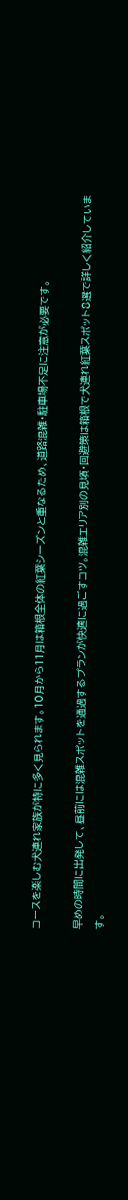コースを楽しむ犬連れ家族が特に多く見られます。10月から11月は箱根全体の紅葉シーズンと重なるため、道路混雑・駐車場不足に注意が必要です。

早めの時間に出発して、昼前には混雑スポットを通過するプランが快適に過ごすコツ。混雑エリア別の見頃・回避策は箱根で犬連れ紅葉スポット8選で詳しく紹介しています。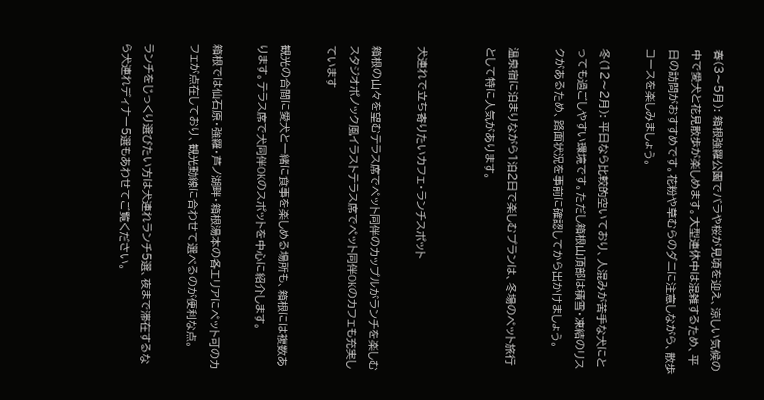春(3〜5月): 箱根強羅公園でバラや桜が見頃を迎え、涼しい気候の中で愛犬と花見散歩が楽しめます。大型連休中は混雑するため、平日の訪問がおすすめです。花粉や草むらのダニに注意しながら、散歩コースを楽しみましょう。

冬(12〜2月): 平日なら比較的空いており、人混みが苦手な犬にとっても過ごしやすい環境です。ただし箱根山頂部は積雪・凍結のリスクがあるため、路面状況を事前に確認してから出かけましょう。

温泉宿に泊まりながら1泊2日で楽しむプランは、冬場のペット旅行として特に人気があります。


犬連れで立ち寄りたいカフェ・ランチスポット

箱根の山々を望むテラス席でペット同伴のカップルがランチを楽しむスタジオポノック風イラストテラス席でペット同伴OKのカフェも充実しています

観光の合間に愛犬と一緒に食事を楽しめる場所も、箱根には複数あります。テラス席で犬同伴OKのスポットを中心に紹介します。

箱根では仙石原・強羅・芦ノ湖畔・箱根湯本の各エリアにペット可のカフェが点在しており、観光動線に合わせて選べるのが便利な点。

ランチをじっくり選びたい方は犬連れランチ5選、夜まで滞在するなら犬連れディナー5選もあわせてご覧ください。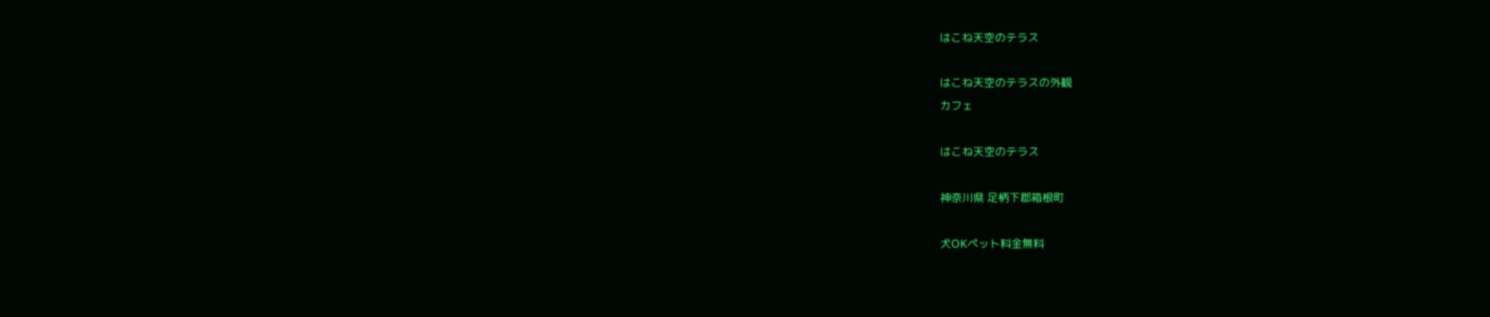はこね天空のテラス

はこね天空のテラスの外観
カフェ

はこね天空のテラス

神奈川県 足柄下郡箱根町

犬OKペット料金無料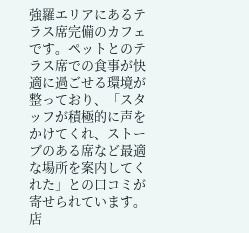強羅エリアにあるテラス席完備のカフェです。ペットとのテラス席での食事が快適に過ごせる環境が整っており、「スタッフが積極的に声をかけてくれ、ストーブのある席など最適な場所を案内してくれた」との口コミが寄せられています。店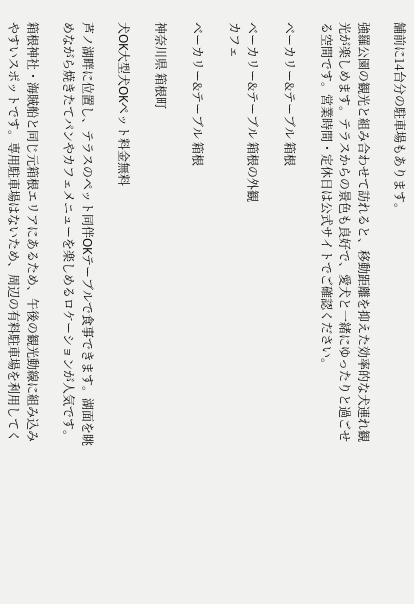舗前に14台分の駐車場もあります。

強羅公園の観光と組み合わせて訪れると、移動距離を抑えた効率的な犬連れ観光が楽しめます。テラスからの景色も良好で、愛犬と一緒にゆったりと過ごせる空間です。営業時間・定休日は公式サイトでご確認ください。

ベーカリー&テーブル 箱根

ベーカリー&テーブル 箱根の外観
カフェ

ベーカリー&テーブル 箱根

神奈川県 箱根町

犬OK大型犬OKペット料金無料

芦ノ湖畔に位置し、テラスのペット同伴OKテーブルで食事できます。湖面を眺めながら焼きたてパンやカフェメニューを楽しめるロケーションが人気です。

箱根神社・海賊船と同じ元箱根エリアにあるため、午後の観光動線に組み込みやすいスポットです。専用駐車場はないため、周辺の有料駐車場を利用してく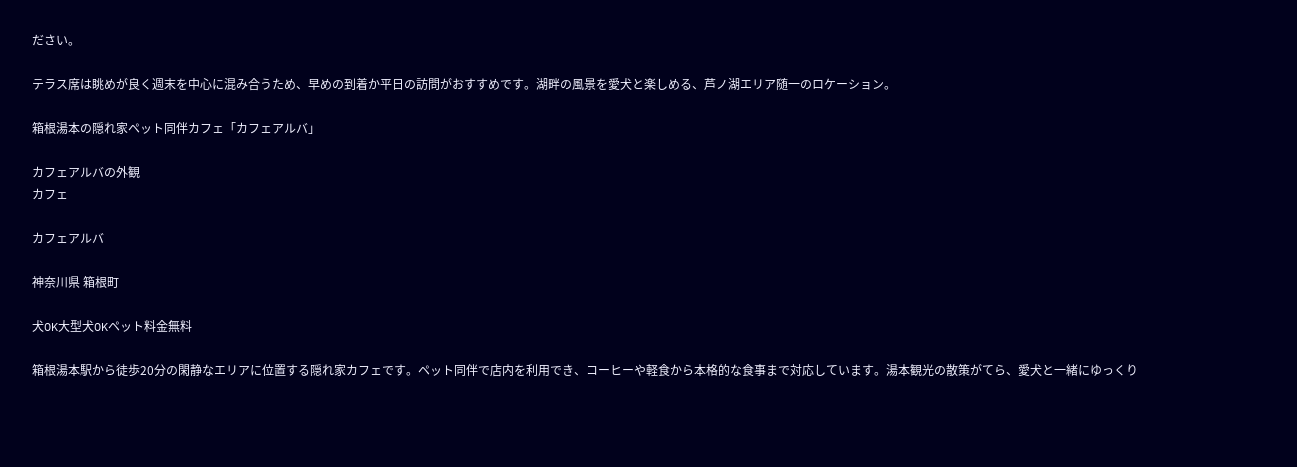ださい。

テラス席は眺めが良く週末を中心に混み合うため、早めの到着か平日の訪問がおすすめです。湖畔の風景を愛犬と楽しめる、芦ノ湖エリア随一のロケーション。

箱根湯本の隠れ家ペット同伴カフェ「カフェアルバ」

カフェアルバの外観
カフェ

カフェアルバ

神奈川県 箱根町

犬OK大型犬OKペット料金無料

箱根湯本駅から徒歩20分の閑静なエリアに位置する隠れ家カフェです。ペット同伴で店内を利用でき、コーヒーや軽食から本格的な食事まで対応しています。湯本観光の散策がてら、愛犬と一緒にゆっくり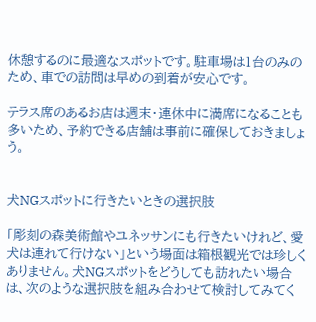休憩するのに最適なスポットです。駐車場は1台のみのため、車での訪問は早めの到着が安心です。

テラス席のあるお店は週末・連休中に満席になることも多いため、予約できる店舗は事前に確保しておきましょう。


犬NGスポットに行きたいときの選択肢

「彫刻の森美術館やユネッサンにも行きたいけれど、愛犬は連れて行けない」という場面は箱根観光では珍しくありません。犬NGスポットをどうしても訪れたい場合は、次のような選択肢を組み合わせて検討してみてく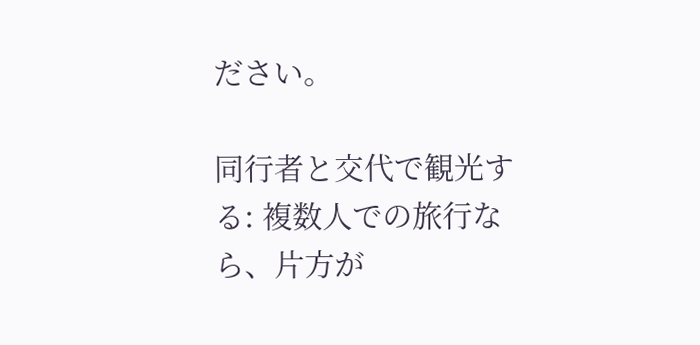ださい。

同行者と交代で観光する: 複数人での旅行なら、片方が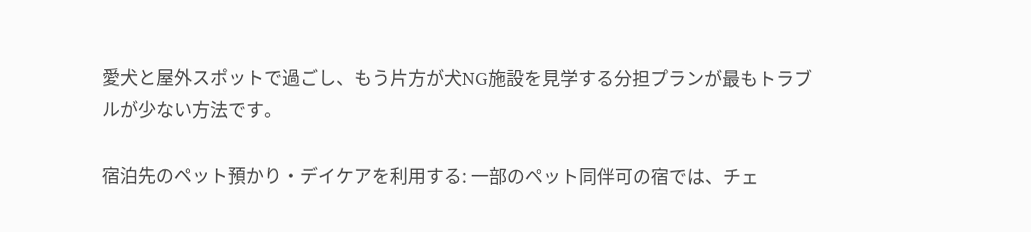愛犬と屋外スポットで過ごし、もう片方が犬NG施設を見学する分担プランが最もトラブルが少ない方法です。

宿泊先のペット預かり・デイケアを利用する: 一部のペット同伴可の宿では、チェ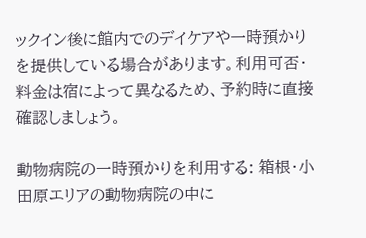ックイン後に館内でのデイケアや一時預かりを提供している場合があります。利用可否・料金は宿によって異なるため、予約時に直接確認しましょう。

動物病院の一時預かりを利用する: 箱根・小田原エリアの動物病院の中に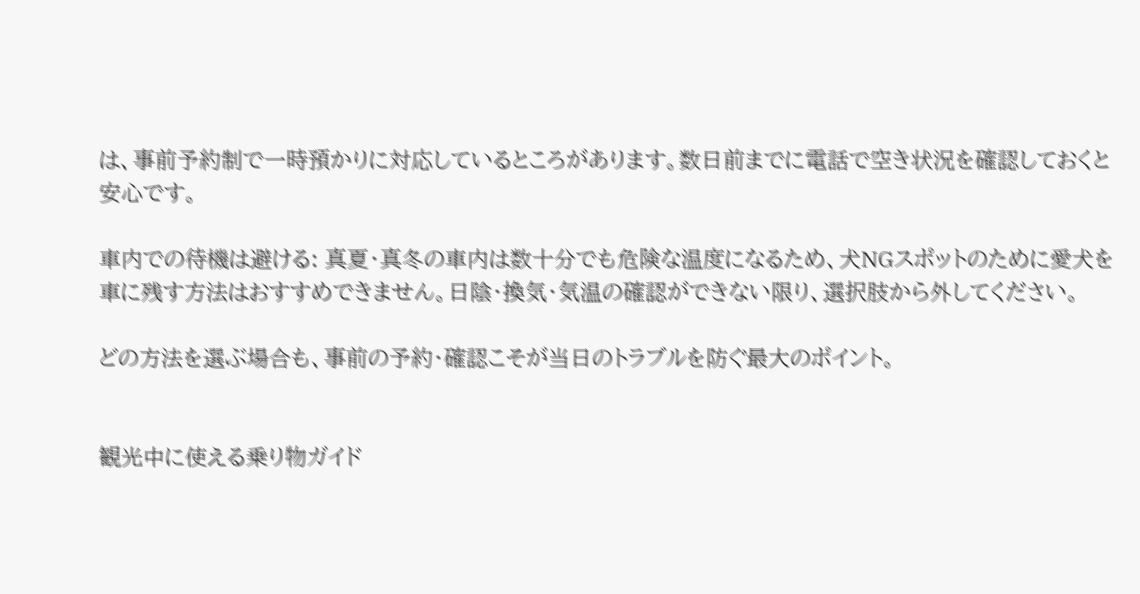は、事前予約制で一時預かりに対応しているところがあります。数日前までに電話で空き状況を確認しておくと安心です。

車内での待機は避ける: 真夏・真冬の車内は数十分でも危険な温度になるため、犬NGスポットのために愛犬を車に残す方法はおすすめできません。日陰・換気・気温の確認ができない限り、選択肢から外してください。

どの方法を選ぶ場合も、事前の予約・確認こそが当日のトラブルを防ぐ最大のポイント。


観光中に使える乗り物ガイド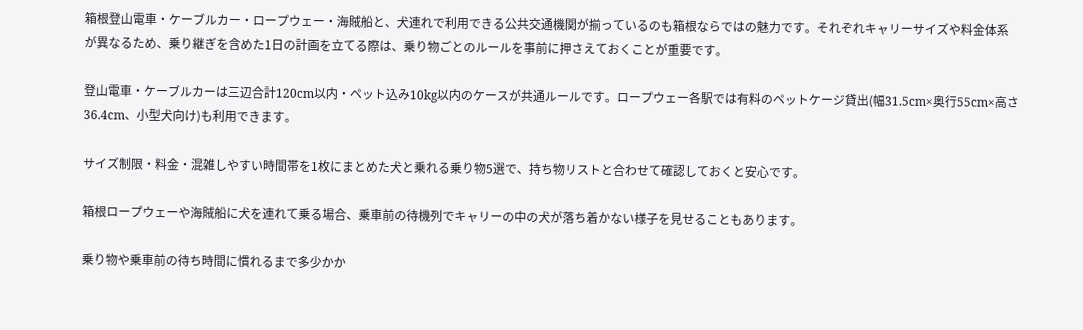箱根登山電車・ケーブルカー・ロープウェー・海賊船と、犬連れで利用できる公共交通機関が揃っているのも箱根ならではの魅力です。それぞれキャリーサイズや料金体系が異なるため、乗り継ぎを含めた1日の計画を立てる際は、乗り物ごとのルールを事前に押さえておくことが重要です。

登山電車・ケーブルカーは三辺合計120cm以内・ペット込み10kg以内のケースが共通ルールです。ロープウェー各駅では有料のペットケージ貸出(幅31.5cm×奥行55cm×高さ36.4cm、小型犬向け)も利用できます。

サイズ制限・料金・混雑しやすい時間帯を1枚にまとめた犬と乗れる乗り物5選で、持ち物リストと合わせて確認しておくと安心です。

箱根ロープウェーや海賊船に犬を連れて乗る場合、乗車前の待機列でキャリーの中の犬が落ち着かない様子を見せることもあります。

乗り物や乗車前の待ち時間に慣れるまで多少かか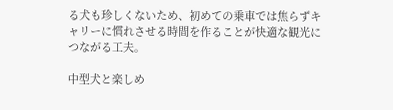る犬も珍しくないため、初めての乗車では焦らずキャリーに慣れさせる時間を作ることが快適な観光につながる工夫。

中型犬と楽しめ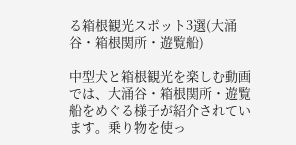る箱根観光スポット3選(大涌谷・箱根関所・遊覧船)

中型犬と箱根観光を楽しむ動画では、大涌谷・箱根関所・遊覧船をめぐる様子が紹介されています。乗り物を使っ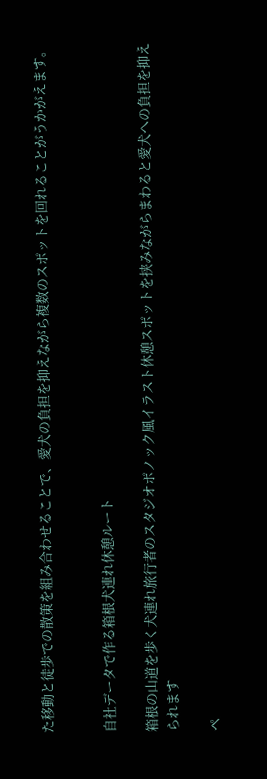た移動と徒歩での散策を組み合わせることで、愛犬の負担を抑えながら複数のスポットを回れることがうかがえます。


自社データで作る箱根犬連れ休憩ルート

箱根の山道を歩く犬連れ旅行者のスタジオポノック風イラスト休憩スポットを挟みながらまわると愛犬への負担を抑えられます

ペ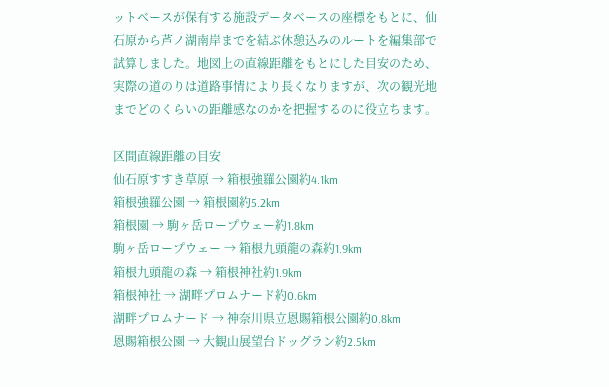ットベースが保有する施設データベースの座標をもとに、仙石原から芦ノ湖南岸までを結ぶ休憩込みのルートを編集部で試算しました。地図上の直線距離をもとにした目安のため、実際の道のりは道路事情により長くなりますが、次の観光地までどのくらいの距離感なのかを把握するのに役立ちます。

区間直線距離の目安
仙石原すすき草原 → 箱根強羅公園約4.1km
箱根強羅公園 → 箱根園約5.2km
箱根園 → 駒ヶ岳ロープウェー約1.8km
駒ヶ岳ロープウェー → 箱根九頭龍の森約1.9km
箱根九頭龍の森 → 箱根神社約1.9km
箱根神社 → 湖畔プロムナード約0.6km
湖畔プロムナード → 神奈川県立恩賜箱根公園約0.8km
恩賜箱根公園 → 大観山展望台ドッグラン約2.5km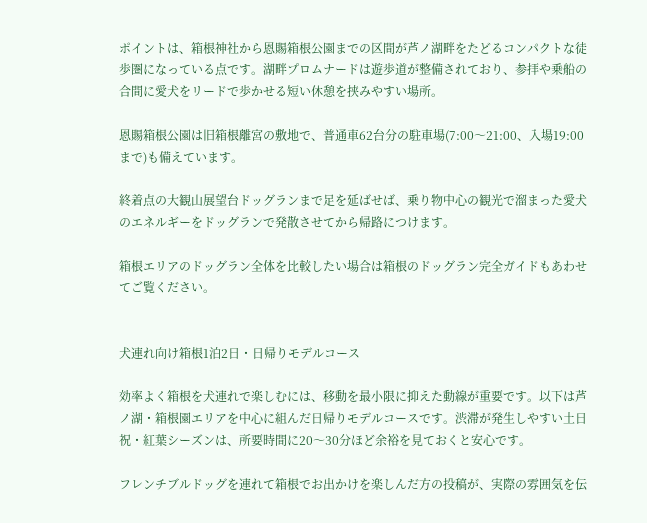ポイントは、箱根神社から恩賜箱根公園までの区間が芦ノ湖畔をたどるコンパクトな徒歩圏になっている点です。湖畔プロムナードは遊歩道が整備されており、参拝や乗船の合間に愛犬をリードで歩かせる短い休憩を挟みやすい場所。

恩賜箱根公園は旧箱根離宮の敷地で、普通車62台分の駐車場(7:00〜21:00、入場19:00まで)も備えています。

終着点の大観山展望台ドッグランまで足を延ばせば、乗り物中心の観光で溜まった愛犬のエネルギーをドッグランで発散させてから帰路につけます。

箱根エリアのドッグラン全体を比較したい場合は箱根のドッグラン完全ガイドもあわせてご覧ください。


犬連れ向け箱根1泊2日・日帰りモデルコース

効率よく箱根を犬連れで楽しむには、移動を最小限に抑えた動線が重要です。以下は芦ノ湖・箱根園エリアを中心に組んだ日帰りモデルコースです。渋滞が発生しやすい土日祝・紅葉シーズンは、所要時間に20〜30分ほど余裕を見ておくと安心です。

フレンチブルドッグを連れて箱根でお出かけを楽しんだ方の投稿が、実際の雰囲気を伝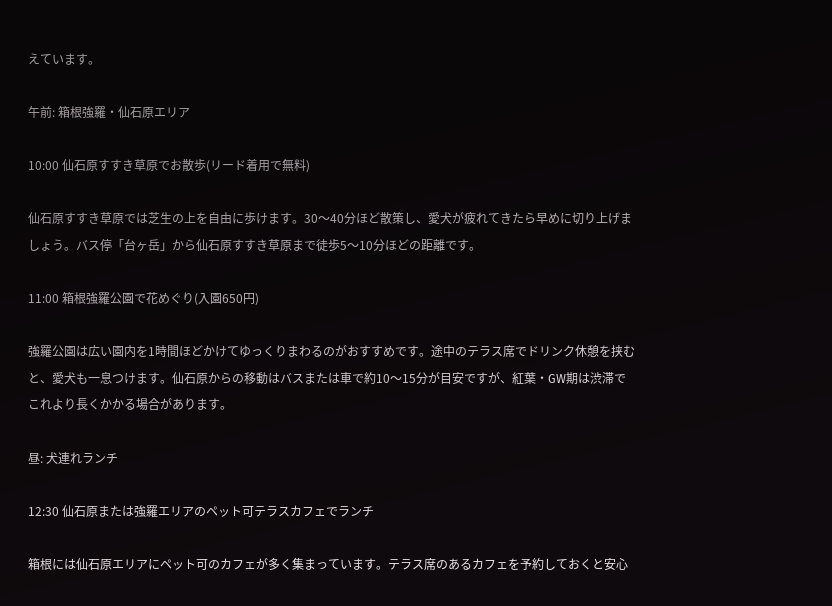えています。

午前: 箱根強羅・仙石原エリア

10:00 仙石原すすき草原でお散歩(リード着用で無料)

仙石原すすき草原では芝生の上を自由に歩けます。30〜40分ほど散策し、愛犬が疲れてきたら早めに切り上げましょう。バス停「台ヶ岳」から仙石原すすき草原まで徒歩5〜10分ほどの距離です。

11:00 箱根強羅公園で花めぐり(入園650円)

強羅公園は広い園内を1時間ほどかけてゆっくりまわるのがおすすめです。途中のテラス席でドリンク休憩を挟むと、愛犬も一息つけます。仙石原からの移動はバスまたは車で約10〜15分が目安ですが、紅葉・GW期は渋滞でこれより長くかかる場合があります。

昼: 犬連れランチ

12:30 仙石原または強羅エリアのペット可テラスカフェでランチ

箱根には仙石原エリアにペット可のカフェが多く集まっています。テラス席のあるカフェを予約しておくと安心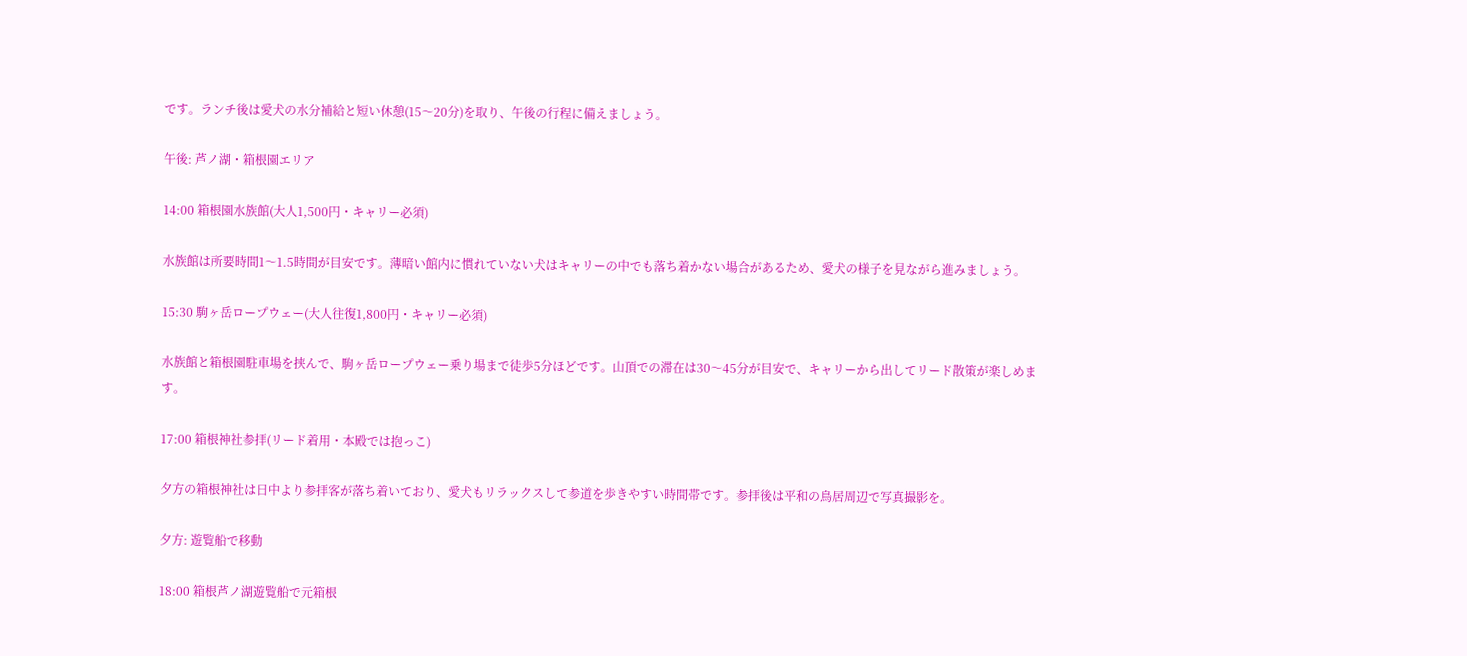です。ランチ後は愛犬の水分補給と短い休憩(15〜20分)を取り、午後の行程に備えましょう。

午後: 芦ノ湖・箱根園エリア

14:00 箱根園水族館(大人1,500円・キャリー必須)

水族館は所要時間1〜1.5時間が目安です。薄暗い館内に慣れていない犬はキャリーの中でも落ち着かない場合があるため、愛犬の様子を見ながら進みましょう。

15:30 駒ヶ岳ロープウェー(大人往復1,800円・キャリー必須)

水族館と箱根園駐車場を挟んで、駒ヶ岳ロープウェー乗り場まで徒歩5分ほどです。山頂での滞在は30〜45分が目安で、キャリーから出してリード散策が楽しめます。

17:00 箱根神社参拝(リード着用・本殿では抱っこ)

夕方の箱根神社は日中より参拝客が落ち着いており、愛犬もリラックスして参道を歩きやすい時間帯です。参拝後は平和の鳥居周辺で写真撮影を。

夕方: 遊覧船で移動

18:00 箱根芦ノ湖遊覧船で元箱根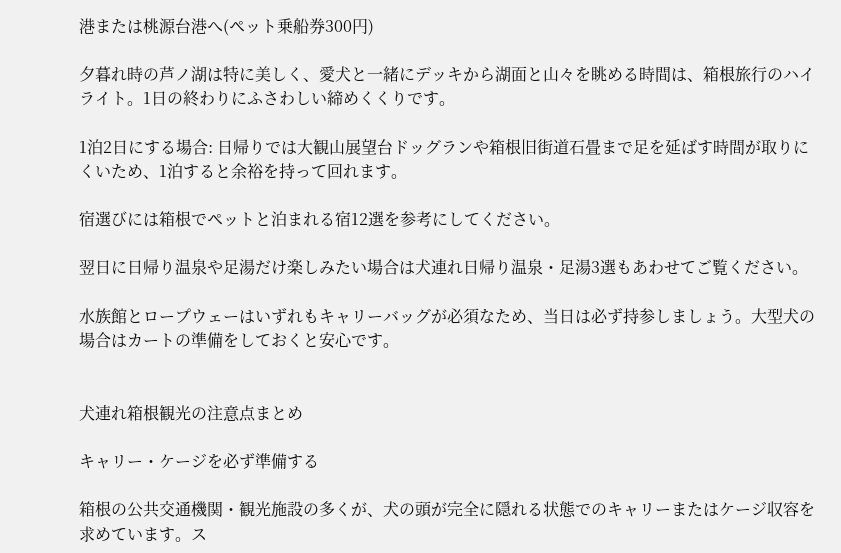港または桃源台港へ(ペット乗船券300円)

夕暮れ時の芦ノ湖は特に美しく、愛犬と一緒にデッキから湖面と山々を眺める時間は、箱根旅行のハイライト。1日の終わりにふさわしい締めくくりです。

1泊2日にする場合: 日帰りでは大観山展望台ドッグランや箱根旧街道石畳まで足を延ばす時間が取りにくいため、1泊すると余裕を持って回れます。

宿選びには箱根でペットと泊まれる宿12選を参考にしてください。

翌日に日帰り温泉や足湯だけ楽しみたい場合は犬連れ日帰り温泉・足湯3選もあわせてご覧ください。

水族館とロープウェーはいずれもキャリーバッグが必須なため、当日は必ず持参しましょう。大型犬の場合はカートの準備をしておくと安心です。


犬連れ箱根観光の注意点まとめ

キャリー・ケージを必ず準備する

箱根の公共交通機関・観光施設の多くが、犬の頭が完全に隠れる状態でのキャリーまたはケージ収容を求めています。ス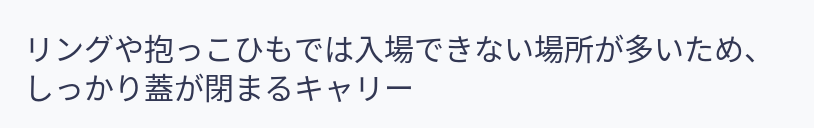リングや抱っこひもでは入場できない場所が多いため、しっかり蓋が閉まるキャリー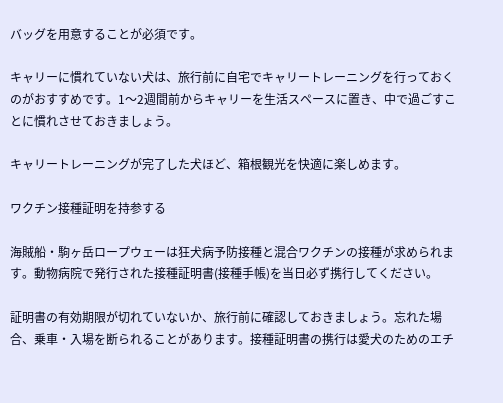バッグを用意することが必須です。

キャリーに慣れていない犬は、旅行前に自宅でキャリートレーニングを行っておくのがおすすめです。1〜2週間前からキャリーを生活スペースに置き、中で過ごすことに慣れさせておきましょう。

キャリートレーニングが完了した犬ほど、箱根観光を快適に楽しめます。

ワクチン接種証明を持参する

海賊船・駒ヶ岳ロープウェーは狂犬病予防接種と混合ワクチンの接種が求められます。動物病院で発行された接種証明書(接種手帳)を当日必ず携行してください。

証明書の有効期限が切れていないか、旅行前に確認しておきましょう。忘れた場合、乗車・入場を断られることがあります。接種証明書の携行は愛犬のためのエチ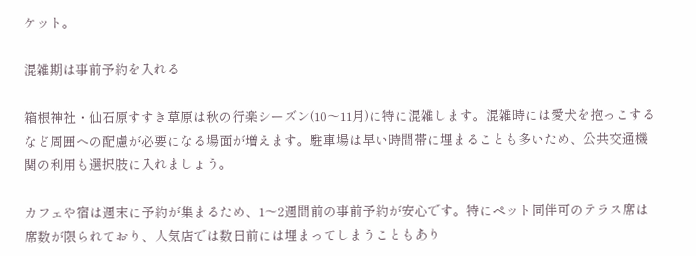ケット。

混雑期は事前予約を入れる

箱根神社・仙石原すすき草原は秋の行楽シーズン(10〜11月)に特に混雑します。混雑時には愛犬を抱っこするなど周囲への配慮が必要になる場面が増えます。駐車場は早い時間帯に埋まることも多いため、公共交通機関の利用も選択肢に入れましょう。

カフェや宿は週末に予約が集まるため、1〜2週間前の事前予約が安心です。特にペット同伴可のテラス席は席数が限られており、人気店では数日前には埋まってしまうこともあり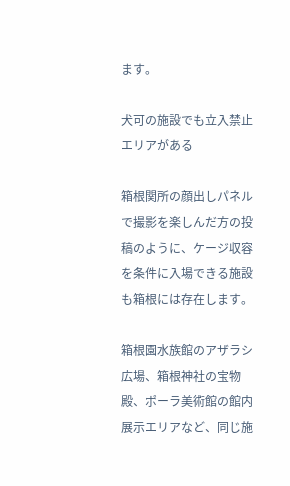ます。

犬可の施設でも立入禁止エリアがある

箱根関所の顔出しパネルで撮影を楽しんだ方の投稿のように、ケージ収容を条件に入場できる施設も箱根には存在します。

箱根園水族館のアザラシ広場、箱根神社の宝物殿、ポーラ美術館の館内展示エリアなど、同じ施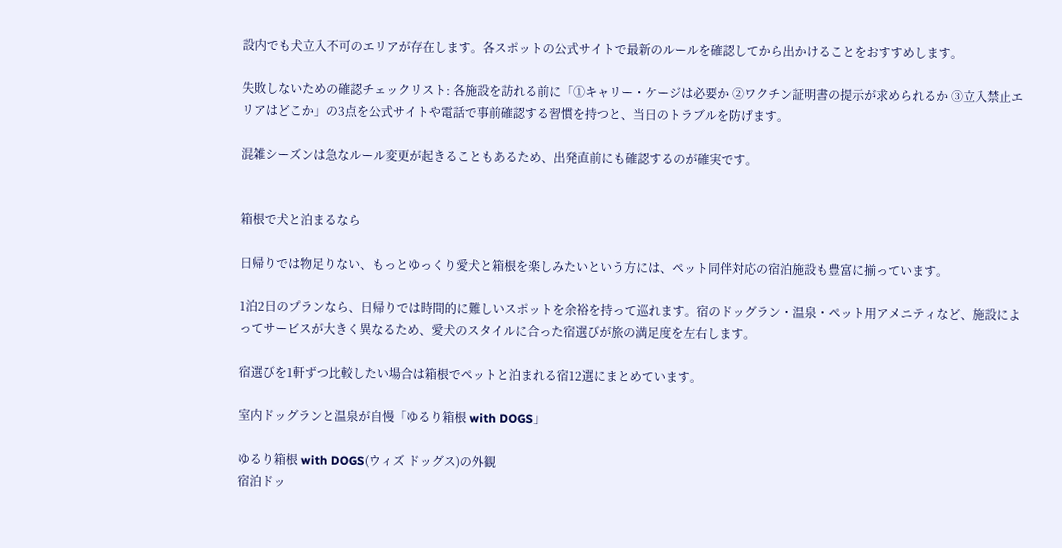設内でも犬立入不可のエリアが存在します。各スポットの公式サイトで最新のルールを確認してから出かけることをおすすめします。

失敗しないための確認チェックリスト: 各施設を訪れる前に「①キャリー・ケージは必要か ②ワクチン証明書の提示が求められるか ③立入禁止エリアはどこか」の3点を公式サイトや電話で事前確認する習慣を持つと、当日のトラブルを防げます。

混雑シーズンは急なルール変更が起きることもあるため、出発直前にも確認するのが確実です。


箱根で犬と泊まるなら

日帰りでは物足りない、もっとゆっくり愛犬と箱根を楽しみたいという方には、ペット同伴対応の宿泊施設も豊富に揃っています。

1泊2日のプランなら、日帰りでは時間的に難しいスポットを余裕を持って巡れます。宿のドッグラン・温泉・ペット用アメニティなど、施設によってサービスが大きく異なるため、愛犬のスタイルに合った宿選びが旅の満足度を左右します。

宿選びを1軒ずつ比較したい場合は箱根でペットと泊まれる宿12選にまとめています。

室内ドッグランと温泉が自慢「ゆるり箱根 with DOGS」

ゆるり箱根 with DOGS(ウィズ ドッグス)の外観
宿泊ドッ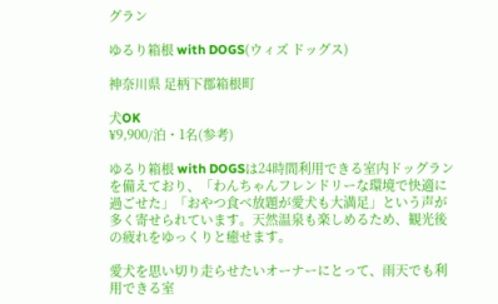グラン

ゆるり箱根 with DOGS(ウィズ ドッグス)

神奈川県 足柄下郡箱根町

犬OK
¥9,900/泊・1名(参考)

ゆるり箱根 with DOGSは24時間利用できる室内ドッグランを備えており、「わんちゃんフレンドリーな環境で快適に過ごせた」「おやつ食べ放題が愛犬も大満足」という声が多く寄せられています。天然温泉も楽しめるため、観光後の疲れをゆっくりと癒せます。

愛犬を思い切り走らせたいオーナーにとって、雨天でも利用できる室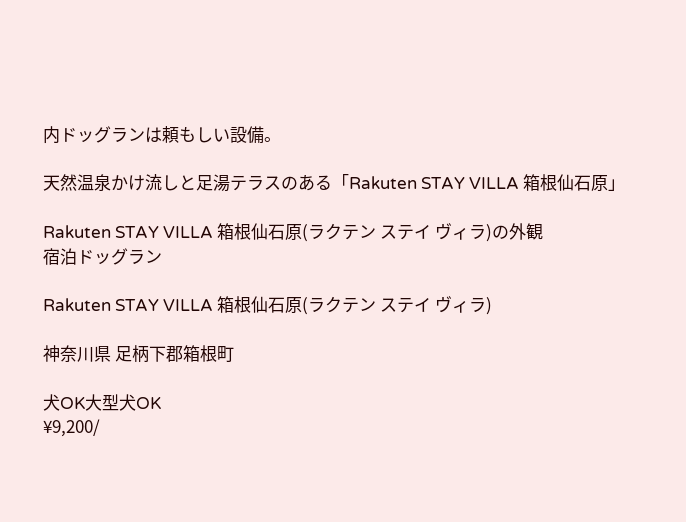内ドッグランは頼もしい設備。

天然温泉かけ流しと足湯テラスのある「Rakuten STAY VILLA 箱根仙石原」

Rakuten STAY VILLA 箱根仙石原(ラクテン ステイ ヴィラ)の外観
宿泊ドッグラン

Rakuten STAY VILLA 箱根仙石原(ラクテン ステイ ヴィラ)

神奈川県 足柄下郡箱根町

犬OK大型犬OK
¥9,200/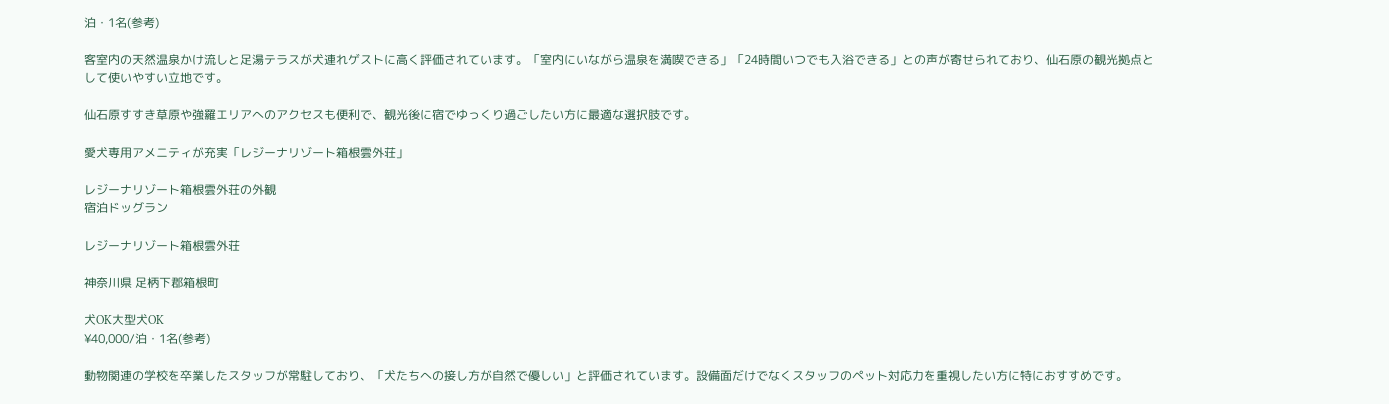泊・1名(参考)

客室内の天然温泉かけ流しと足湯テラスが犬連れゲストに高く評価されています。「室内にいながら温泉を満喫できる」「24時間いつでも入浴できる」との声が寄せられており、仙石原の観光拠点として使いやすい立地です。

仙石原すすき草原や強羅エリアへのアクセスも便利で、観光後に宿でゆっくり過ごしたい方に最適な選択肢です。

愛犬専用アメニティが充実「レジーナリゾート箱根雲外荘」

レジーナリゾート箱根雲外荘の外観
宿泊ドッグラン

レジーナリゾート箱根雲外荘

神奈川県 足柄下郡箱根町

犬OK大型犬OK
¥40,000/泊・1名(参考)

動物関連の学校を卒業したスタッフが常駐しており、「犬たちへの接し方が自然で優しい」と評価されています。設備面だけでなくスタッフのペット対応力を重視したい方に特におすすめです。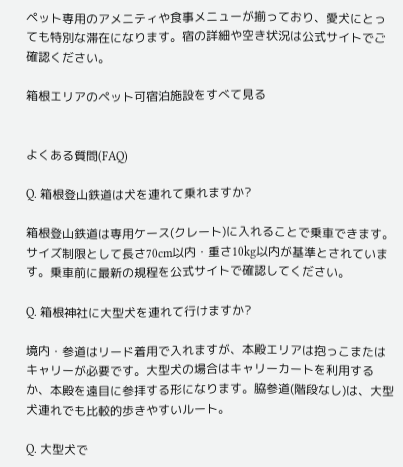ペット専用のアメニティや食事メニューが揃っており、愛犬にとっても特別な滞在になります。宿の詳細や空き状況は公式サイトでご確認ください。

箱根エリアのペット可宿泊施設をすべて見る


よくある質問(FAQ)

Q. 箱根登山鉄道は犬を連れて乗れますか?

箱根登山鉄道は専用ケース(クレート)に入れることで乗車できます。サイズ制限として長さ70cm以内・重さ10kg以内が基準とされています。乗車前に最新の規程を公式サイトで確認してください。

Q. 箱根神社に大型犬を連れて行けますか?

境内・参道はリード着用で入れますが、本殿エリアは抱っこまたはキャリーが必要です。大型犬の場合はキャリーカートを利用するか、本殿を遠目に参拝する形になります。脇参道(階段なし)は、大型犬連れでも比較的歩きやすいルート。

Q. 大型犬で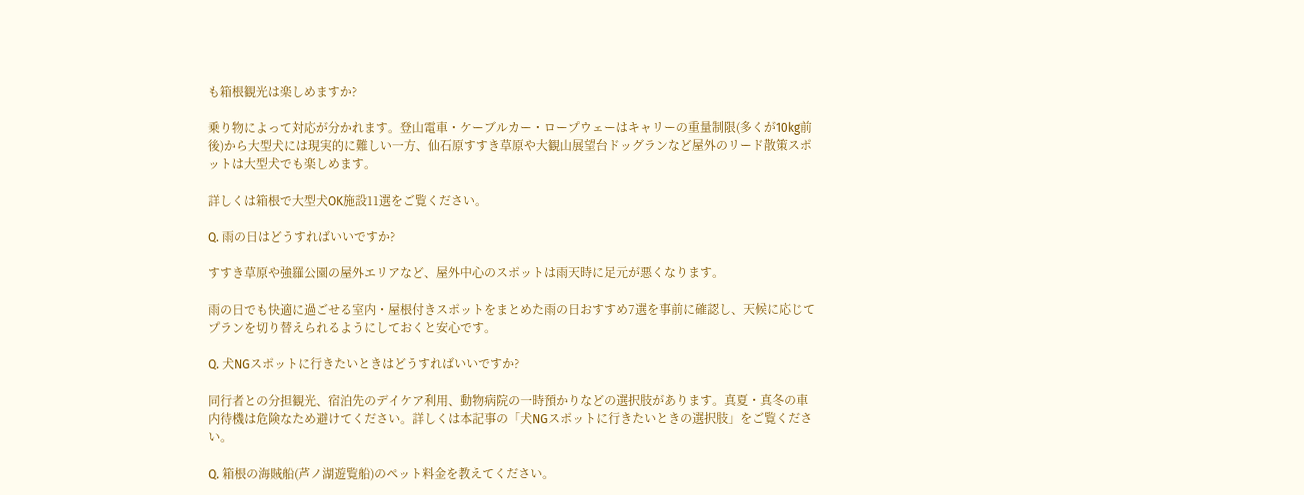も箱根観光は楽しめますか?

乗り物によって対応が分かれます。登山電車・ケーブルカー・ロープウェーはキャリーの重量制限(多くが10kg前後)から大型犬には現実的に難しい一方、仙石原すすき草原や大観山展望台ドッグランなど屋外のリード散策スポットは大型犬でも楽しめます。

詳しくは箱根で大型犬OK施設11選をご覧ください。

Q. 雨の日はどうすればいいですか?

すすき草原や強羅公園の屋外エリアなど、屋外中心のスポットは雨天時に足元が悪くなります。

雨の日でも快適に過ごせる室内・屋根付きスポットをまとめた雨の日おすすめ7選を事前に確認し、天候に応じてプランを切り替えられるようにしておくと安心です。

Q. 犬NGスポットに行きたいときはどうすればいいですか?

同行者との分担観光、宿泊先のデイケア利用、動物病院の一時預かりなどの選択肢があります。真夏・真冬の車内待機は危険なため避けてください。詳しくは本記事の「犬NGスポットに行きたいときの選択肢」をご覧ください。

Q. 箱根の海賊船(芦ノ湖遊覧船)のペット料金を教えてください。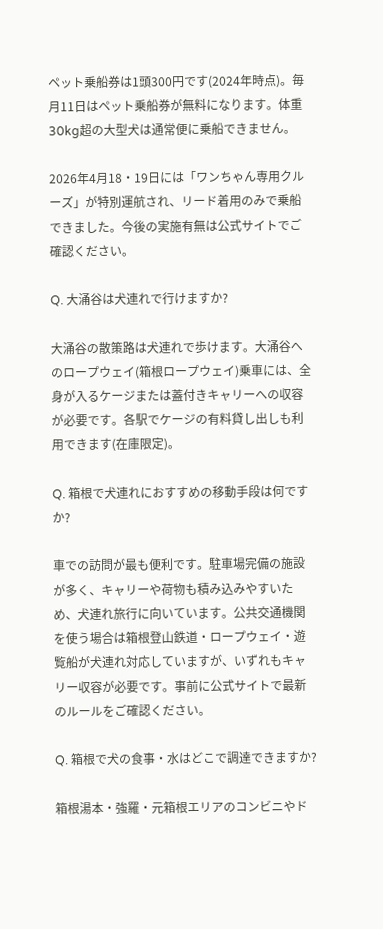ペット乗船券は1頭300円です(2024年時点)。毎月11日はペット乗船券が無料になります。体重30kg超の大型犬は通常便に乗船できません。

2026年4月18・19日には「ワンちゃん専用クルーズ」が特別運航され、リード着用のみで乗船できました。今後の実施有無は公式サイトでご確認ください。

Q. 大涌谷は犬連れで行けますか?

大涌谷の散策路は犬連れで歩けます。大涌谷へのロープウェイ(箱根ロープウェイ)乗車には、全身が入るケージまたは蓋付きキャリーへの収容が必要です。各駅でケージの有料貸し出しも利用できます(在庫限定)。

Q. 箱根で犬連れにおすすめの移動手段は何ですか?

車での訪問が最も便利です。駐車場完備の施設が多く、キャリーや荷物も積み込みやすいため、犬連れ旅行に向いています。公共交通機関を使う場合は箱根登山鉄道・ロープウェイ・遊覧船が犬連れ対応していますが、いずれもキャリー収容が必要です。事前に公式サイトで最新のルールをご確認ください。

Q. 箱根で犬の食事・水はどこで調達できますか?

箱根湯本・強羅・元箱根エリアのコンビニやド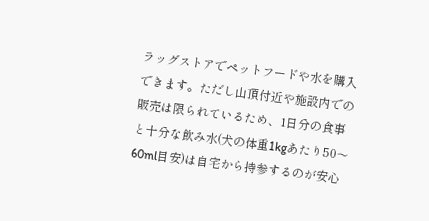ラッグストアでペットフードや水を購入できます。ただし山頂付近や施設内での販売は限られているため、1日分の食事と十分な飲み水(犬の体重1kgあたり50〜60ml目安)は自宅から持参するのが安心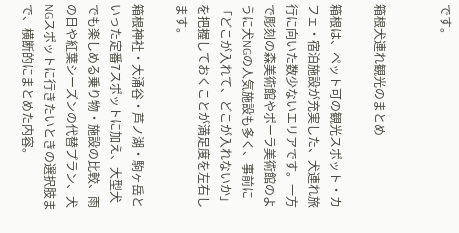です。


箱根犬連れ観光のまとめ

箱根は、ペット可の観光スポット・カフェ・宿泊施設が充実した、犬連れ旅行に向いた数少ないエリアです。一方で彫刻の森美術館やポーラ美術館のように犬NGの人気施設も多く、事前に「どこが入れて、どこが入れないか」を把握しておくことが満足度を左右します。

箱根神社・大涌谷・芦ノ湖・駒ヶ岳といった定番7スポットに加え、大型犬でも楽しめる乗り物・施設の比較、雨の日や紅葉シーズンの代替プラン、犬NGスポットに行きたいときの選択肢まで、横断的にまとめた内容。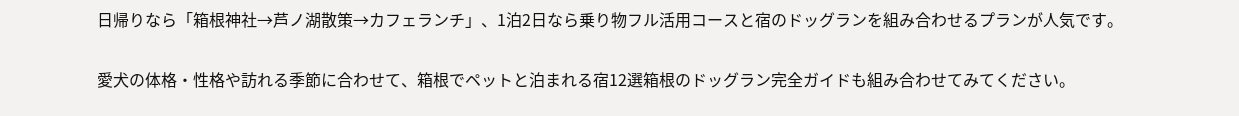日帰りなら「箱根神社→芦ノ湖散策→カフェランチ」、1泊2日なら乗り物フル活用コースと宿のドッグランを組み合わせるプランが人気です。

愛犬の体格・性格や訪れる季節に合わせて、箱根でペットと泊まれる宿12選箱根のドッグラン完全ガイドも組み合わせてみてください。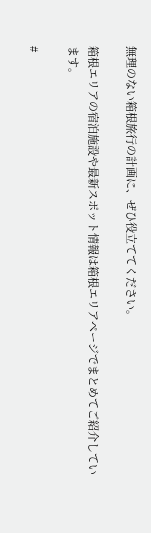無理のない箱根旅行の計画に、ぜひ役立ててください。

箱根エリアの宿泊施設や最新スポット情報は箱根エリアページでまとめてご紹介しています。

#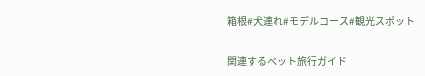箱根#犬連れ#モデルコース#観光スポット

関連するペット旅行ガイド